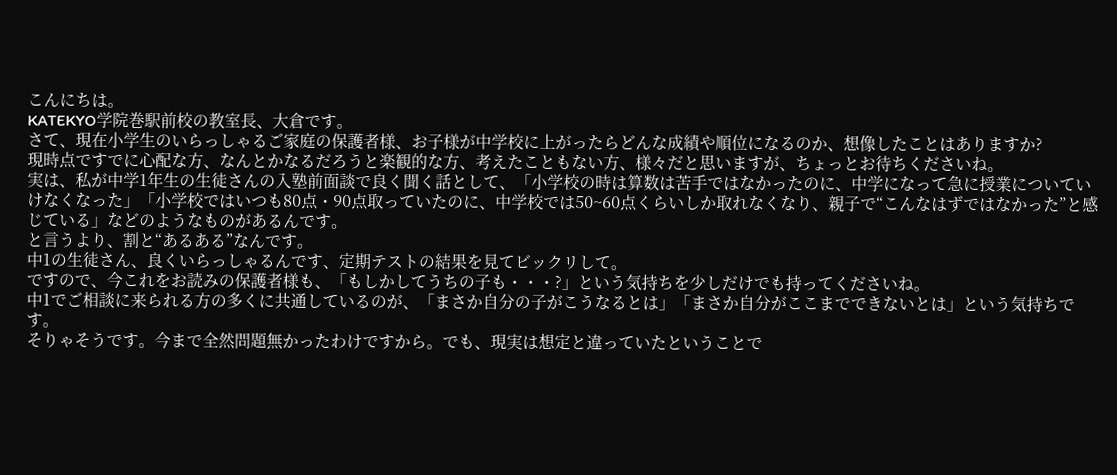こんにちは。
KATEKYO学院巻駅前校の教室長、大倉です。
さて、現在小学生のいらっしゃるご家庭の保護者様、お子様が中学校に上がったらどんな成績や順位になるのか、想像したことはありますか?
現時点ですでに心配な方、なんとかなるだろうと楽観的な方、考えたこともない方、様々だと思いますが、ちょっとお待ちくださいね。
実は、私が中学1年生の生徒さんの入塾前面談で良く聞く話として、「小学校の時は算数は苦手ではなかったのに、中学になって急に授業についていけなくなった」「小学校ではいつも80点・90点取っていたのに、中学校では50~60点くらいしか取れなくなり、親子で“こんなはずではなかった”と感じている」などのようなものがあるんです。
と言うより、割と“あるある”なんです。
中1の生徒さん、良くいらっしゃるんです、定期テストの結果を見てビックリして。
ですので、今これをお読みの保護者様も、「もしかしてうちの子も・・・?」という気持ちを少しだけでも持ってくださいね。
中1でご相談に来られる方の多くに共通しているのが、「まさか自分の子がこうなるとは」「まさか自分がここまでできないとは」という気持ちです。
そりゃそうです。今まで全然問題無かったわけですから。でも、現実は想定と違っていたということで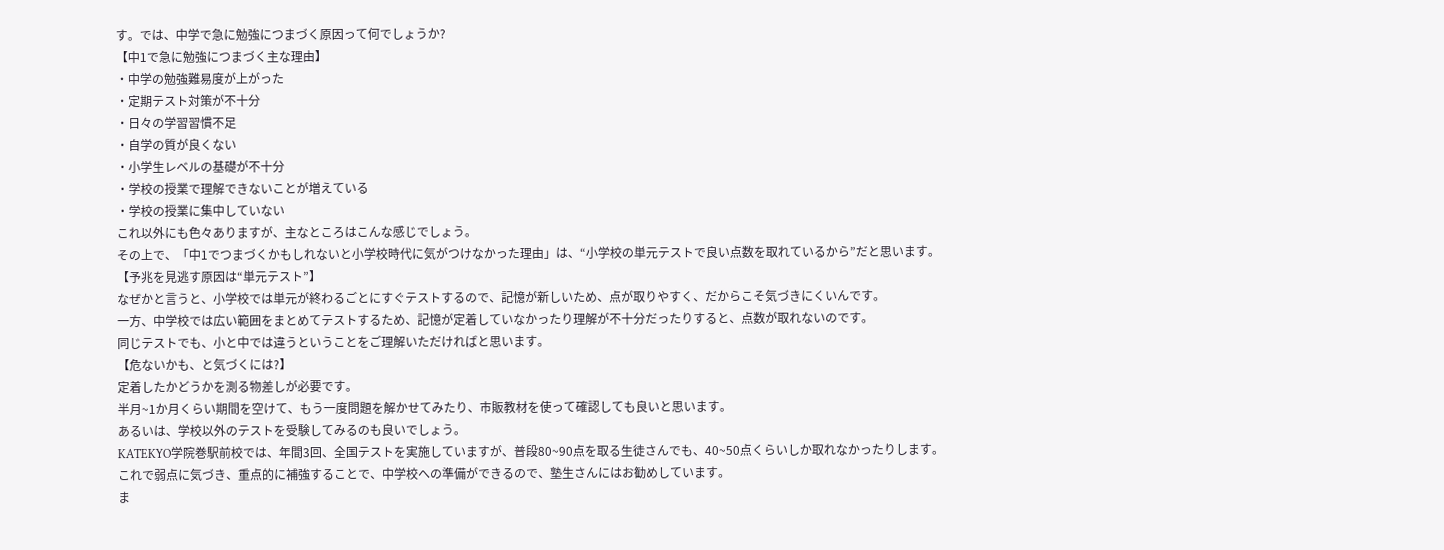す。では、中学で急に勉強につまづく原因って何でしょうか?
【中1で急に勉強につまづく主な理由】
・中学の勉強難易度が上がった
・定期テスト対策が不十分
・日々の学習習慣不足
・自学の質が良くない
・小学生レベルの基礎が不十分
・学校の授業で理解できないことが増えている
・学校の授業に集中していない
これ以外にも色々ありますが、主なところはこんな感じでしょう。
その上で、「中1でつまづくかもしれないと小学校時代に気がつけなかった理由」は、“小学校の単元テストで良い点数を取れているから”だと思います。
【予兆を見逃す原因は“単元テスト”】
なぜかと言うと、小学校では単元が終わるごとにすぐテストするので、記憶が新しいため、点が取りやすく、だからこそ気づきにくいんです。
一方、中学校では広い範囲をまとめてテストするため、記憶が定着していなかったり理解が不十分だったりすると、点数が取れないのです。
同じテストでも、小と中では違うということをご理解いただければと思います。
【危ないかも、と気づくには?】
定着したかどうかを測る物差しが必要です。
半月~1か月くらい期間を空けて、もう一度問題を解かせてみたり、市販教材を使って確認しても良いと思います。
あるいは、学校以外のテストを受験してみるのも良いでしょう。
KATEKYO学院巻駅前校では、年間3回、全国テストを実施していますが、普段80~90点を取る生徒さんでも、40~50点くらいしか取れなかったりします。
これで弱点に気づき、重点的に補強することで、中学校への準備ができるので、塾生さんにはお勧めしています。
ま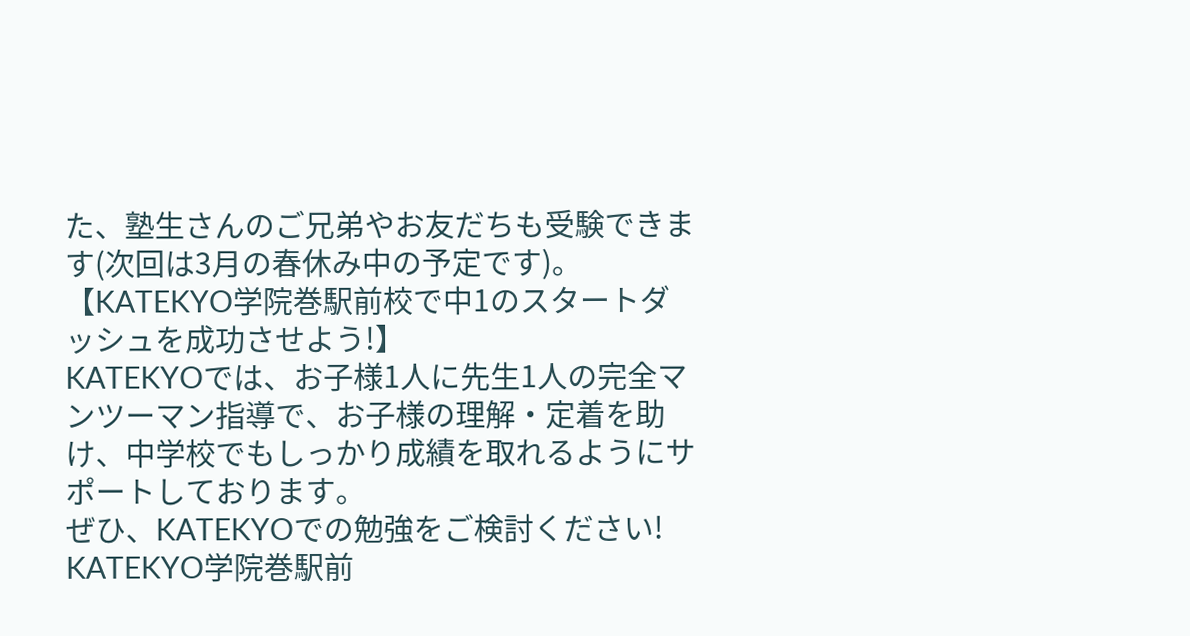た、塾生さんのご兄弟やお友だちも受験できます(次回は3月の春休み中の予定です)。
【KATEKYO学院巻駅前校で中1のスタートダッシュを成功させよう!】
KATEKYOでは、お子様1人に先生1人の完全マンツーマン指導で、お子様の理解・定着を助け、中学校でもしっかり成績を取れるようにサポートしております。
ぜひ、KATEKYOでの勉強をご検討ください!
KATEKYO学院巻駅前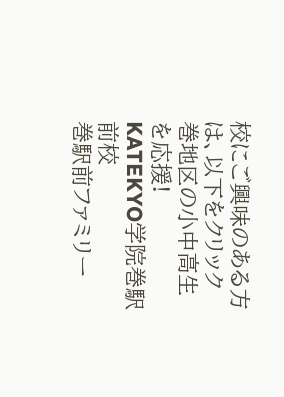校にご興味のある方は、以下をクリック
巻地区の小中高生を応援!
KATEKYO学院巻駅前校
巻駅前ファミリー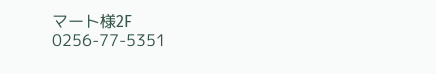マート様2F
0256-77-5351